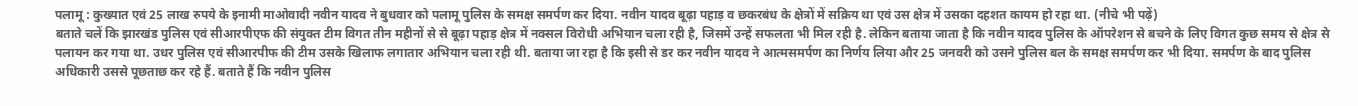पलामू : कुख्यात एवं 25 लाख रुपये के इनामी माओवादी नवीन यादव ने बुधवार को पलामू पुलिस के समक्ष समर्पण कर दिया. नवीन यादव बूढ़ा पहाड़ व छकरबंध के क्षेत्रों में सक्रिय था एवं उस क्षेत्र में उसका दहशत कायम हो रहा था. (नीचे भी पढ़ें)
बताते चलें कि झारखंड पुलिस एवं सीआरपीएफ की संयुक्त टीम विगत तीन महीनों से से बूढ़ा पहाड़ क्षेत्र में नक्सल विरोधी अभियान चला रही है, जिसमें उन्हें सफलता भी मिल रही है. लेकिन बताया जाता है कि नवीन यादव पुलिस के ऑपरेशन से बचने के लिए विगत कुछ समय से क्षेत्र से पलायन कर गया था. उधर पुलिस एवं सीआरपीफ की टीम उसके खिलाफ लगातार अभियान चला रही थी. बताया जा रहा है कि इसी से डर कर नवीन यादव ने आत्मसमर्पण का निर्णय लिया और 25 जनवरी को उसने पुलिस बल के समक्ष समर्पण कर भी दिया. समर्पण के बाद पुलिस अधिकारी उससे पूछताछ कर रहे हैं. बताते हैं कि नवीन पुलिस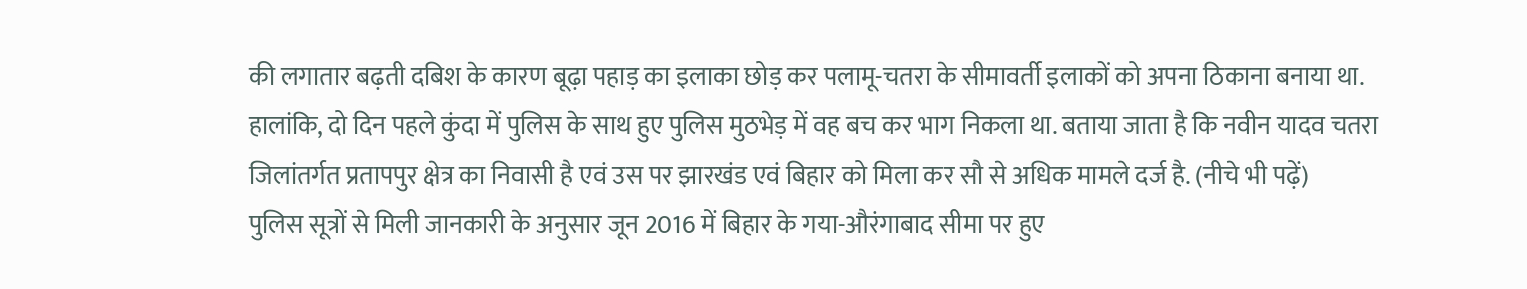की लगातार बढ़ती दबिश के कारण बूढ़ा पहाड़ का इलाका छोड़ कर पलामू-चतरा के सीमावर्ती इलाकों को अपना ठिकाना बनाया था. हालांकि, दो दिन पहले कुंदा में पुलिस के साथ हुए पुलिस मुठभेड़ में वह बच कर भाग निकला था. बताया जाता है कि नवीन यादव चतरा जिलांतर्गत प्रतापपुर क्षेत्र का निवासी है एवं उस पर झारखंड एवं बिहार को मिला कर सौ से अधिक मामले दर्ज है. (नीचे भी पढ़ें)
पुलिस सूत्रों से मिली जानकारी के अनुसार जून 2016 में बिहार के गया-औरंगाबाद सीमा पर हुए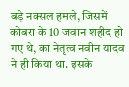बड़े नक्सल हमले, जिसमें कोबरा के 10 जवान शहीद हो गए थे, का नेतृत्व नवीन यादव ने ही किया था. इसके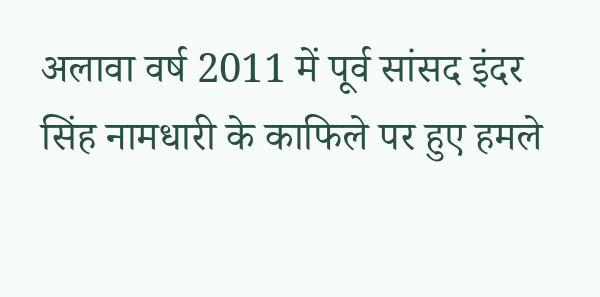अलावा वर्ष 2011 में पूर्व सांसद इंदर सिंह नामधारी के काफिले पर हुए हमले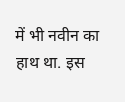में भी नवीन का हाथ था. इस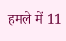हमले में 11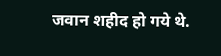जवान शहीद हो गये थे.